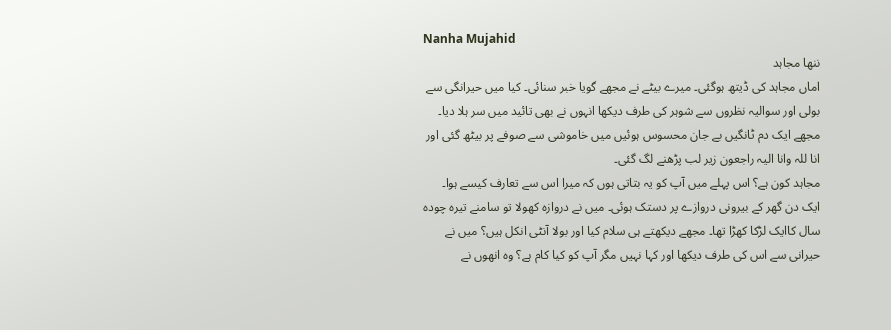Nanha Mujahid
ننھا مجاہد
اماں مجاہد کی ڈیتھ ہوگئی۔ میرے بیٹے نے مجھے گویا خبر سنائی۔ کیا میں حیرانگی سے بولی اور سوالیہ نظروں سے شوہر کی طرف دیکھا انہوں نے بھی تائید میں سر ہلا دیا۔ مجھے ایک دم ٹانگیں بے جان محسوس ہوئیں میں خاموشی سے صوفے پر بیٹھ گئی اور انا للہ وانا الیہ راجعون زیر لب پڑھنے لگ گئی۔
مجاہد کون ہے؟ اس پہلے میں آپ کو یہ بتاتی ہوں کہ میرا اس سے تعارف کیسے ہوا۔ ایک دن گھر کے بیرونی دروازے پر دستک ہوئی۔ میں نے دروازہ کھولا تو سامنے تیرہ چودہ سال کاایک لڑکا کھڑا تھا۔ مجھے دیکھتے ہی سلام کیا اور بولا آنٹی انکل ہیں؟ میں نے حیرانی سے اس کی طرف دیکھا اور کہا نہیں مگر آپ کو کیا کام ہے؟ وہ انھوں نے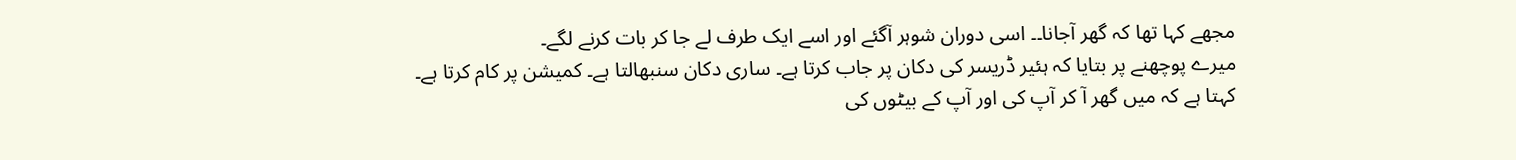مجھے کہا تھا کہ گھر آجانا۔۔ اسی دوران شوہر آگئے اور اسے ایک طرف لے جا کر بات کرنے لگے۔
میرے پوچھنے پر بتایا کہ ہئیر ڈریسر کی دکان پر جاب کرتا ہے۔ ساری دکان سنبھالتا ہے۔ کمیشن پر کام کرتا ہے۔ کہتا ہے کہ میں گھر آ کر آپ کی اور آپ کے بیٹوں کی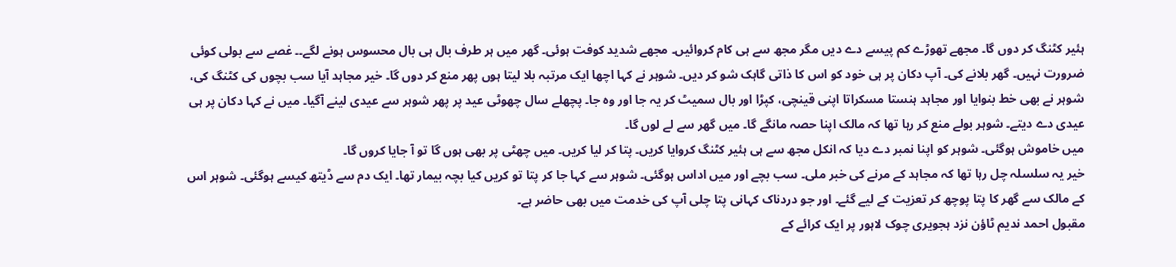ہئیر کٹنگ کر دوں گا۔ مجھے تھوڑے کم پیسے دے دیں مگر مجھ سے ہی کام کروائیں۔ مجھے شدید کوفت ہوئی۔ گھر میں ہر طرف بال ہی بال محسوس ہونے لگے۔۔ غصے سے بولی کوئی ضرورت نہیں۔ گھر بلانے کی۔ آپ دکان پر ہی خود کو اس کا ذاتی گاہک شو کر دیں۔ شوہر نے کہا اچھا ایک مرتبہ بلا لیتا ہوں پھر منع کر دوں گا۔ خیر مجاہد آیا سب بچوں کی کٹنگ کی، شوہر نے بھی خط بنوایا اور مجاہد ہنستا مسکراتا اپنی قینچی، کپڑا اور بال سمیٹ کر یہ جا اور وہ جا۔ پچھلے سال چھوٹی عید پر پھر شوہر سے عیدی لینے آگیا۔ میں نے کہا دکان پر ہی عیدی دے دیتے۔ شوہر بولے منع کر رہا تھا کہ مالک اپنا حصہ مانگے گا۔ میں گھر سے لے لوں گا۔
میں خاموش ہوگئی۔ شوہر کو اپنا نمبر دے دیا کہ انکل مجھ سے ہی ہئیر کٹنگ کروایا کریں۔ پتا کر لیا کریں۔ میں چھٹی پر بھی ہوں گا تو آ جایا کروں گا۔
خیر یہ سلسلہ چل رہا تھا کہ مجاہد کے مرنے کی خبر ملی۔ سب بچے اور میں اداس ہوگئی۔ شوہر سے کہا جا کر پتا تو کریں کیا بچہ بیمار تھا۔ ایک دم سے ڈیتھ کیسے ہوگئی۔ شوہر اس کے مالک سے گھر کا پتا پوچھ کر تعزیت کے لیے گئے۔ اور جو دردناک کہانی پتا چلی آپ کی خدمت میں بھی حاضر ہے۔
مقبول احمد ندیم ٹاؤن نزد ہجویری چوک لاہور پر ایک کرائے کے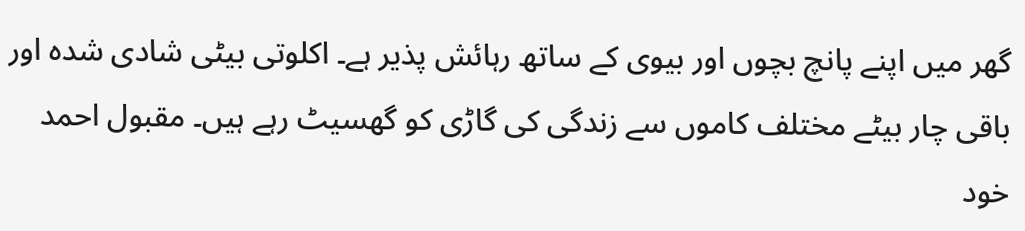گھر میں اپنے پانچ بچوں اور بیوی کے ساتھ رہائش پذیر ہے۔ اکلوتی بیٹی شادی شدہ اور باقی چار بیٹے مختلف کاموں سے زندگی کی گاڑی کو گھسیٹ رہے ہیں۔ مقبول احمد خود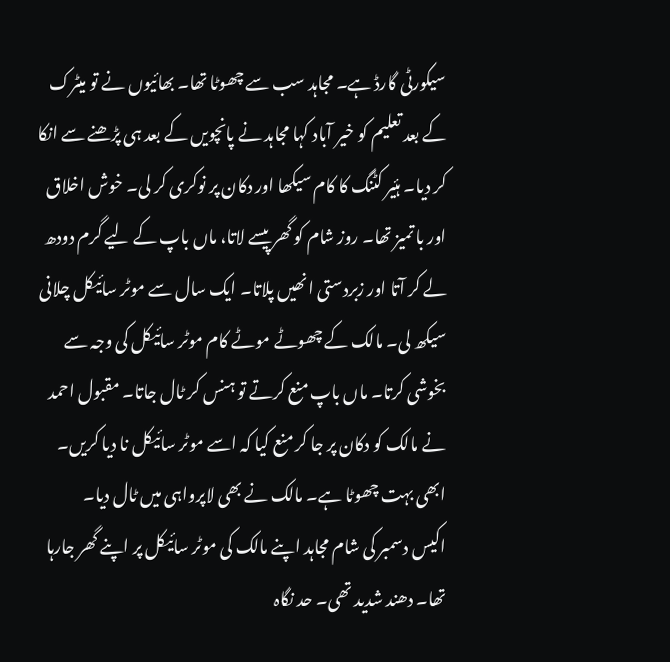سیکورٹی گارڈ ہے۔ مجاہد سب سے چھوٹا تھا۔ بھائیوں نے تو میٹرک کے بعد تعلیم کو خیر آباد کہا مجاہد نے پانچویں کے بعد ہی پڑھنے سے انکا کر دیا۔ ہئیر کٹنگ کا کام سیکھا اور دکان پر نوکری کر لی۔ خوش اخلاق اور با تمیز تھا۔ روز شام کو گھر پیسے لاتا، ماں باپ کے لیے گرم دودھ لے کر آتا اور زبردستی انھیں پلاتا۔ ایک سال سے موٹر سائیکل چلانی سیکھ لی۔ مالک کے چھوٹے موٹے کام موٹر سائیکل کی وجہ سے بخوشی کرتا۔ ماں باپ منع کرتے تو ہنس کر ٹال جاتا۔ مقبول احمد نے مالک کو دکان پر جا کر منع کیا کہ اسے موٹر سائیکل نا دیا کریں۔ ابھی بہت چھوٹا ہے۔ مالک نے بھی لاپرواہی میں ٹال دیا۔
اکیس دسمبر کی شام مجاہد اپنے مالک کی موٹر سائیکل پر اپنے گھر جارہا تھا۔ دھند شدید تھی۔ حد نگاہ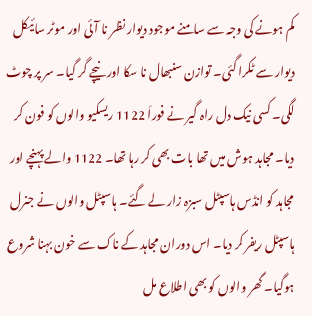کم ہونے کی وجہ سے سامنے موجود دیوار نظر نا آئی اور موٹر سائیکل دیوار سے ٹکرا گئی۔ توازن سنبھال نا سکا اور نیچے گر گیا۔ سر پر چوٹ لگی۔ کسی نیک دل راہ گیر نے فوراَ 1122 ریسکیو والوں کو فون کر دیا۔ مجاہد ہوش میں تھا بات بھی کر رہا تھا۔ 1122 والے پہنچے اور مجاہد کو انڈس ہاسپٹل سبزہ زار لے گئے۔ ہاسپٹل والوں نے جنرل ہاسپٹل ریفر کر دیا۔ اس دوران مجاہد کے ناک سے خون بہنا شروع ہوگیا۔ گھر والوں کو بھی اطلاع مل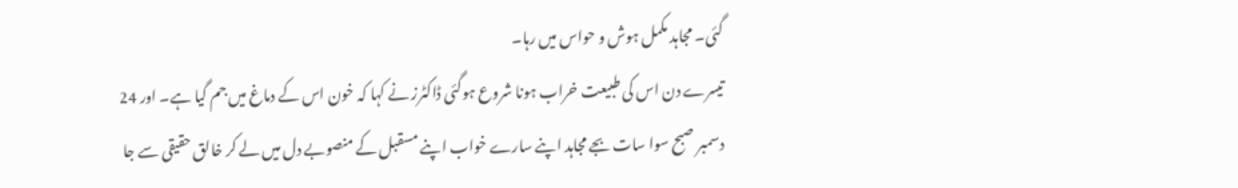گئی۔ مجاہد مکمل ہوش و حواس میں رہا۔
تیسرے دن اس کی طبیعت خراب ہونا شروع ہوگئی ڈاکٹرز نے کہا کہ خون اس کے دماغ میں جم گیا ہے۔ اور 24 دسمبر صبح سوا سات بجے مجاہد اپنے سارے خواب اپنے مسقبل کے منصوبے دل میں لے کر خالق حقیقی سے جا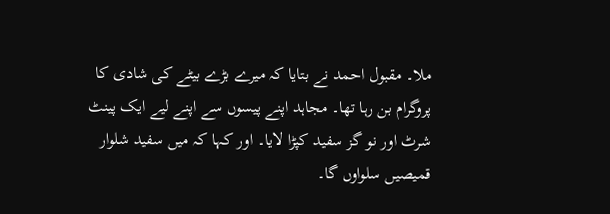ملا۔ مقبول احمد نے بتایا کہ میرے بڑے بیٹے کی شادی کا پروگرام بن رہا تھا۔ مجاہد اپنے پیسوں سے اپنے لیے ایک پینٹ شرٹ اور نو گز سفید کپڑا لایا۔ اور کہا کہ میں سفید شلوار قمیصیں سلواوں گا۔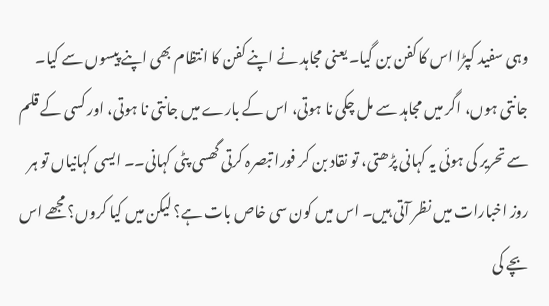وہی سفید کپڑا اس کا کفن بن گیا۔ یعنی مجاہد نے اپنے کفن کا انتظام بھی اپنے پیسوں سے کیا۔
جانتی ہوں، اگر میں مجاہد سے مل چکی نا ہوتی، اس کے بارے میں جانتی نا ہوتی، اور کسی کے قلم سے تحریر کی ہوئی یہ کہانی پڑھتی، تو نقاد بن کر فورا تبصرہ کرتی گھسی پٹی کہانی۔۔ ایسی کہانیاں تو ہر روز اخبارات میں نظر آتی ہیں۔ اس میں کون سی خاص بات ہے؟ لیکن میں کیا کروں؟ مجھے اس بچے کی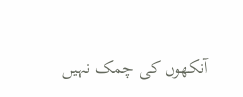آنکھوں کی چمک نہیں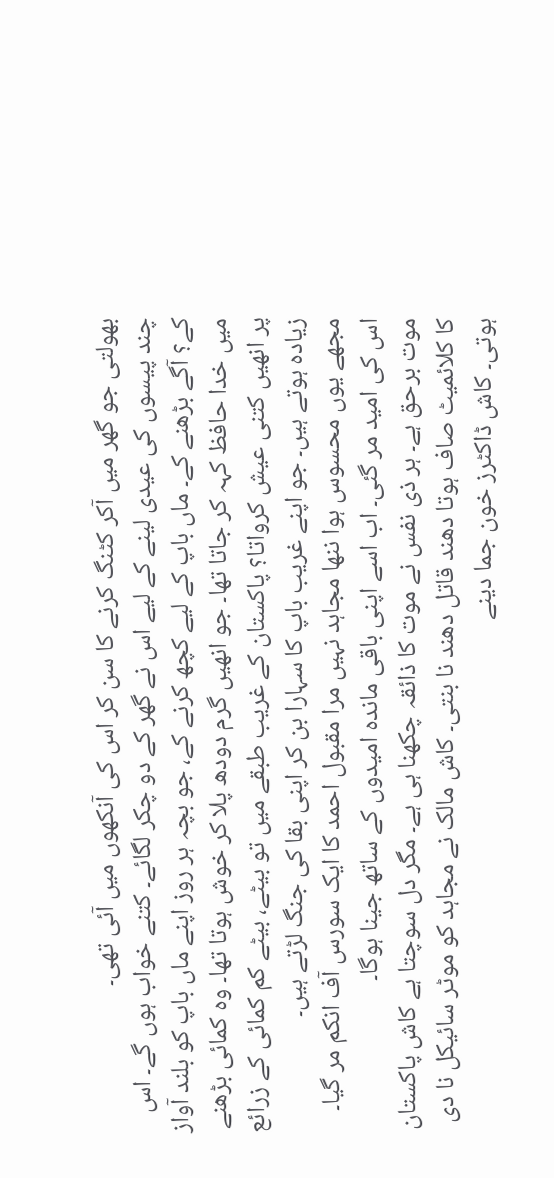بھولتی جو گھر میں آکر کٹنگ کرنے کا سن کر اس کی آنکھوں میں آئی تھی۔
چند پیسوں کی عیدی لینے کے لیے اس نے گھر کے دو چکر لگائے۔ کتنے خواب ہوں گے۔ اس کے؟ آگے بڑھنے کے۔ ماں باپ کے لیے کچھ کرنے کے، جو بچہ ہر روز اپنے ماں باپ کو بلند آواز میں خدا حافظ کہہ کر جاتا تھا۔ جو انھیں گرم دودھ پلا کر خوش ہوتا تھا۔ وہ کمائی بڑھنے پر انھیں کتنی عیش کرواتا؟ پاکستان کے غریب طبقے میں تو بیٹے، بیٹے کم کمائی کے زرائع زیادہ ہوتے ہیں۔ جو اپنے غریب باپ کا سہارا بن کر اپنی بقا کی جنگ لڑتے ہیں۔
مجھے یوں محسوس ہوا ننھا مجاہد نہیں مرا مقبول احمد کا ایک سورس آف انکم مر گیا۔ اس کی امید مر گئی۔ اب اسے اپنی باقی ماندہ امیدوں کے ساتھ جینا ہوگا۔
موت برحق ہے۔ ہر ذی نفس نے موت کا ذائقہ چکھنا ہی ہے۔ مگر دل سوچتا ہے کاش پاکستان کا کلائمیٹ صاف ہوتا دھند قاتل دھند نا بنتی۔ کاش مالک نے مجاہد کو موٹر سائیکل نا دی ہوتی۔ کاش ڈاکٹرز خون جما دینے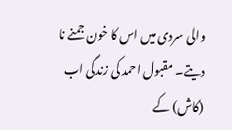والی سردی میں اس کا خون جمنے نا دیتے۔ مقبول احمد کی زندگی اب (کاش) کے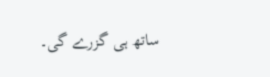ساتھ ہی گزرے گی۔